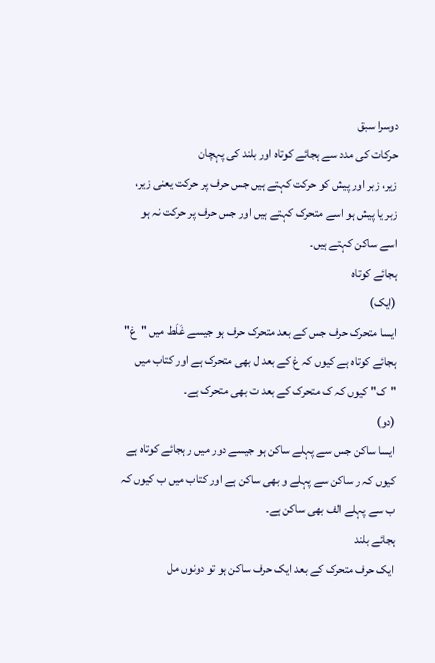دوسرا سبق
حرکات کی مدد سے ہجائے کوتاہ اور بلند کی پہچان
زیر، زبر اور پیش کو حرکت کہتے ہیں جس حرف پر حرکت یعنی زیر، زبر یا پیش ہو اسے متحرک کہتے ہیں اور جس حرف پر حرکت نہ ہو اسے ساکن کہتے ہیں۔
ہجائے کوتاہ
(ایک)
ایسا متحرک حرف جس کے بعد متحرک حرف ہو جیسے غَلَط میں "غ" ہجائے کوتاہ ہے کیوں کہ غ کے بعد ل بھی متحرک ہے اور کتاب میں "ک" کیوں کہ ک متحرک کے بعد ت بھی متحرک ہے۔
(دو)
ایسا ساکن جس سے پہلے ساکن ہو جیسے دور میں ر ہجائے کوتاہ ہے کیوں کہ ر ساکن سے پہلے و بھی ساکن ہے اور کتاب میں ب کیوں کہ ب سے پہلے الف بھی ساکن ہے۔
ہجائے بلند
ایک حرف متحرک کے بعد ایک حرف ساکن ہو تو دونوں مل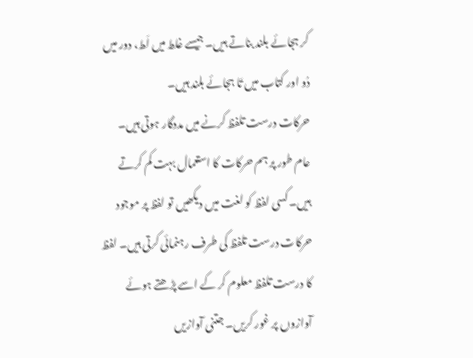کر ہجائے بلند بناتے ہیں۔ جیسے غلط میں لَط، دور میں دُو اور کتاب میں تَا ہجائے بلند ہیں۔
حرکات درست تلفظ کرنے میں مددگار ہوتی ہیں۔
عام طور پر ہم حرکات کا استعمال بہت کم کرتے ہیں۔ کسی لفظ کو لغت میں دیکھیں تو لفظ پر موجود حرکات درست تلفظ کی طرف رہنمائی کرتی ہیں۔ لفظ کا درست تلفظ معلوم کر کے اسے پڑھتے ہوئے آوازوں پر غور کریں۔ جتنی آوازیں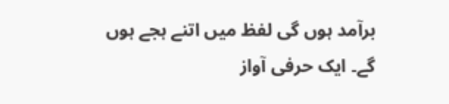برآمد ہوں گی لفظ میں اتنے ہجے ہوں گے۔ ایک حرفی آواز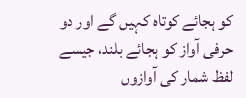کو ہجائے کوتاہ کہیں گے اور دو حرفی آواز کو ہجائے بلند، جیسے لفظ شمار کی آوازوں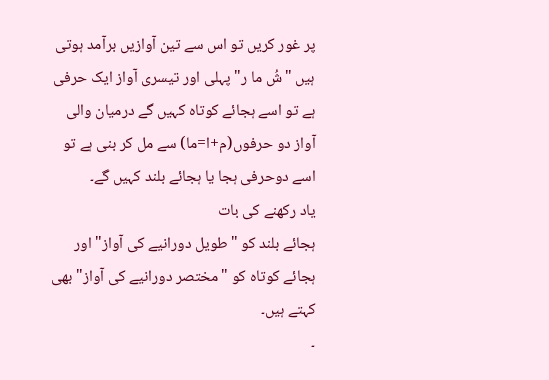پر غور کریں تو اس سے تین آوازیں برآمد ہوتی ہیں "شُ ما ر" پہلی اور تیسری آواز ایک حرفی ہے تو اسے ہجائے کوتاہ کہیں گے درمیان والی آواز دو حرفوں(م+ا=ما) سے مل کر بنی ہے تو اسے دوحرفی ہجا یا ہجائے بلند کہیں گے۔
یاد رکھنے کی بات
ہجائے بلند کو "طویل دورانیے کی آواز" اور ہجائے کوتاہ کو "مختصر دورانیے کی آواز" بھی کہتے ہیں۔
۔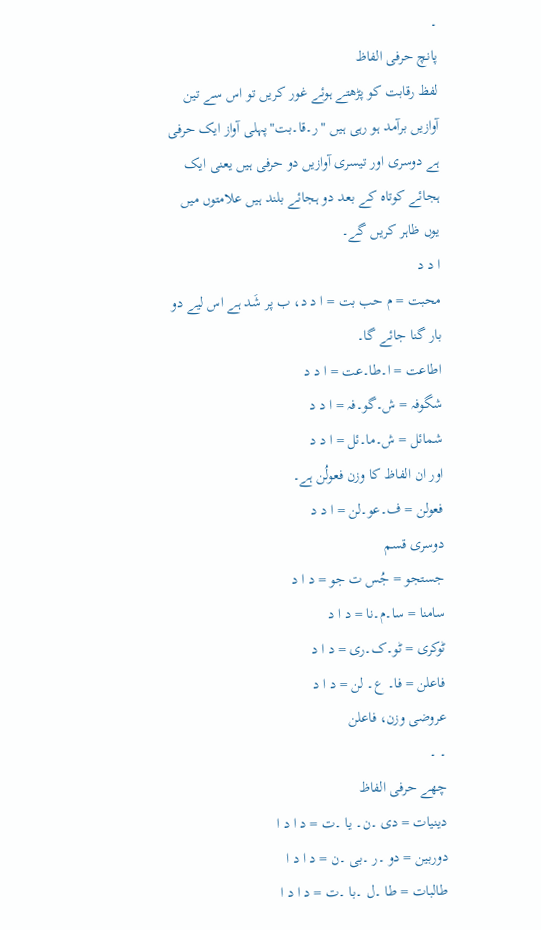۔
پانچ حرفی الفاظ
لفظ رقابت کو پڑھتے ہوئے غور کریں تو اس سے تین آوازیں برآمد ہو رہی ہیں "ر۔قا۔بت"پہلی آواز ایک حرفی ہے دوسری اور تیسری آوازیں دو حرفی ہیں یعنی ایک ہجائے کوتاہ کے بعد دو ہجائے بلند ہیں علامتوں میں یوں ظاہر کریں گے۔
ا د د
محبت = م حب بت = ا د د، ب پر شَد ہے اس لیے دو بار گنا جائے گا۔
اطاعت = ا۔طا۔عت = ا د د
شگوفہ = ش۔گو۔فہ = ا د د
شمائل = ش۔ما۔ئل = ا د د
اور ان الفاظ کا وزن فعولُن ہے۔
فعولن = ف۔عو۔لن = ا د د
دوسری قسم
جستجو = جُس ت جو = د ا د
سامنا = سا۔م۔نا = د ا د
ٹوکری = ٹو۔ک۔ری = د ا د
فاعلن = فا۔ ع۔ لن = د ا د
عروضی وزن، فاعلن
۔ ۔
چھے حرفی الفاظ
دینیات = دی ۔ن۔ یا ۔ت = د ا د ا
دوربین = دو ۔ر ۔بی ۔ن = د ا د ا
طالبات = طا ۔ل ۔با ۔ت = د ا د ا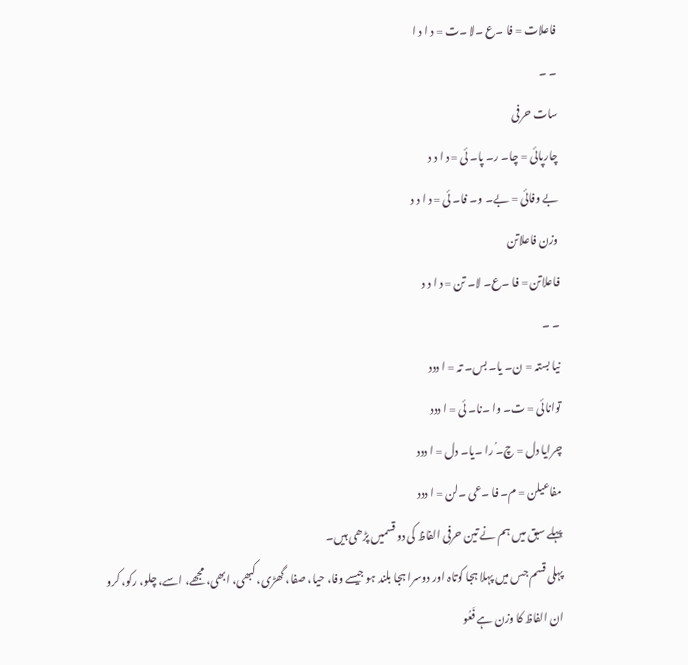فاعلات = فا ۔ع ۔لا ۔ت = د ا د ا
۔ ۔
سات حرفی
چارپائی = چا۔ ر۔ پا۔ ئی = د ا د د
بے وفائی = بے۔ و۔ فا۔ ئی = د ا د د
وزن فاعلاتن
فاعلاتن = فا ۔ع۔ لا۔ تن = د ا د د
۔ ۔
نیا بستہ = ن۔ یا۔ بس۔ تہ = ا ددد
توانائی = ت۔ وا ۔نا۔ ئی = ا ددد
چرایا دل = چ۔ُ را ۔یا۔ دل = ا ددد
مفاعیلن = م۔ فا ۔عی ۔لن = ا ددد
پہلے سبق میں ہم نے تین حرفی الفاظ کی دو قسمیں پڑھی ہیں۔
پہلی قسم جس میں پہلا ہجا کوتاہ اور دوسرا ہجا بلند ہو جیسے وفا، حیا، صفا، گھڑی، کبھی، ابھی، مجھے، اسے، چلو، رکو، کرو
ان الفاظ کا وزن ہے فَعُو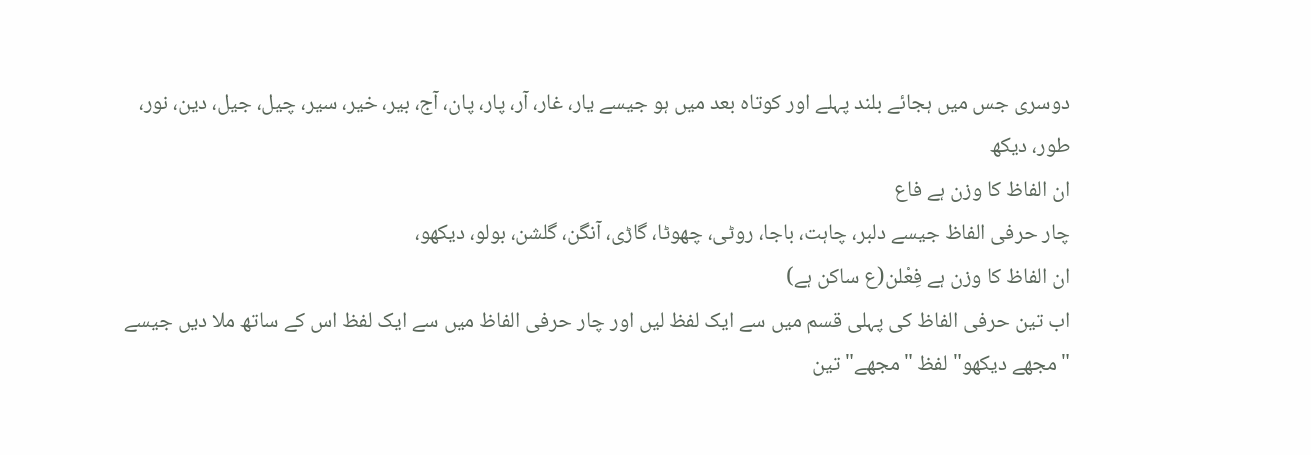دوسری جس میں ہجائے بلند پہلے اور کوتاہ بعد میں ہو جیسے یار، غار، آر، پار، پان، آج، بیر، خیر، سیر، چیل، جیل، دین، نور، طور، دیکھ
ان الفاظ کا وزن ہے فاع
چار حرفی الفاظ جیسے دلبر، چاہت، باجا، روٹی، چھوٹا، گاڑی، آنگن، گلشن، بولو، دیکھو،
ان الفاظ کا وزن ہے فِعْلن(ع ساکن ہے)
اب تین حرفی الفاظ کی پہلی قسم میں سے ایک لفظ لیں اور چار حرفی الفاظ میں سے ایک لفظ اس کے ساتھ ملا دیں جیسے
"مجھے دیکھو" لفظ "مجھے" تین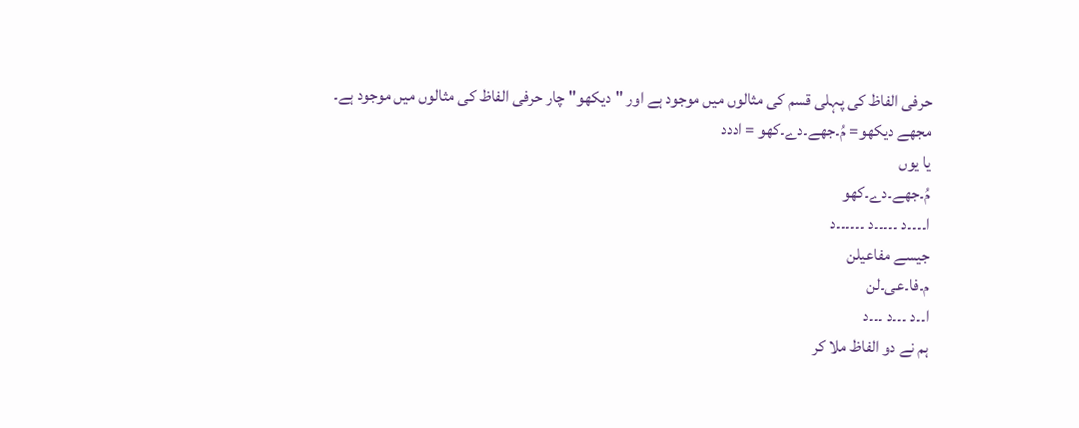حرفی الفاظ کی پہلی قسم کی مثالوں میں موجود ہے اور "دیکھو" چار حرفی الفاظ کی مثالوں میں موجود ہے۔
مجھے دیکھو= مُ۔جھے۔دے۔کھو = اددد
یا یوں
مُ۔جھے۔دے۔کھو
ا۔۔۔۔د ۔۔۔۔۔د ۔۔۔۔۔۔د
جیسے مفاعیلن
م۔فا۔عی۔لن
ا۔۔د ۔۔۔د ۔۔۔د
ہم نے دو الفاظ ملا کر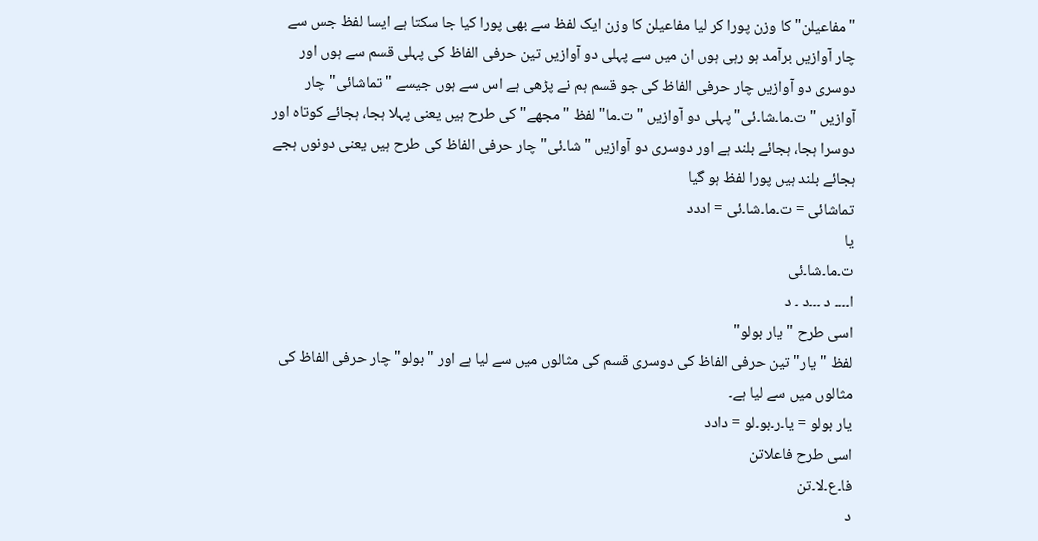"مفاعیلن" کا وزن پورا کر لیا مفاعیلن کا وزن ایک لفظ سے بھی پورا کیا جا سکتا ہے ایسا لفظ جس سے چار آوازیں برآمد ہو رہی ہوں ان میں سے پہلی دو آوازیں تین حرفی الفاظ کی پہلی قسم سے ہوں اور دوسری دو آوازیں چار حرفی الفاظ کی جو قسم ہم نے پڑھی ہے اس سے ہوں جیسے "تماشائی" چار آوازیں "ت۔ما۔شا۔ئی"پہلی دو آوازیں "ت۔ما" لفظ "مجھے" کی طرح ہیں یعنی پہلا ہجا، ہجائے کوتاہ اور دوسرا ہجا، ہجائے بلند ہے اور دوسری دو آوازیں "شا۔ئی" چار حرفی الفاظ کی طرح ہیں یعنی دونوں ہجے ہجائے بلند ہیں پورا لفظ ہو گیا
تماشائی = ت۔ما۔شا۔ئی = اددد
یا
ت۔ما۔شا۔ئی
ا۔۔۔۔ د ۔۔۔د ۔ د
اسی طرح "یار بولو"
لفظ "یار" تین حرفی الفاظ کی دوسری قسم کی مثالوں میں سے لیا ہے اور "بولو" چار حرفی الفاظ کی مثالوں میں سے لیا ہے۔
یار بولو = یا۔ر۔بو۔لو = دادد
اسی طرح فاعلاتن
فا۔ع۔لا۔تن
د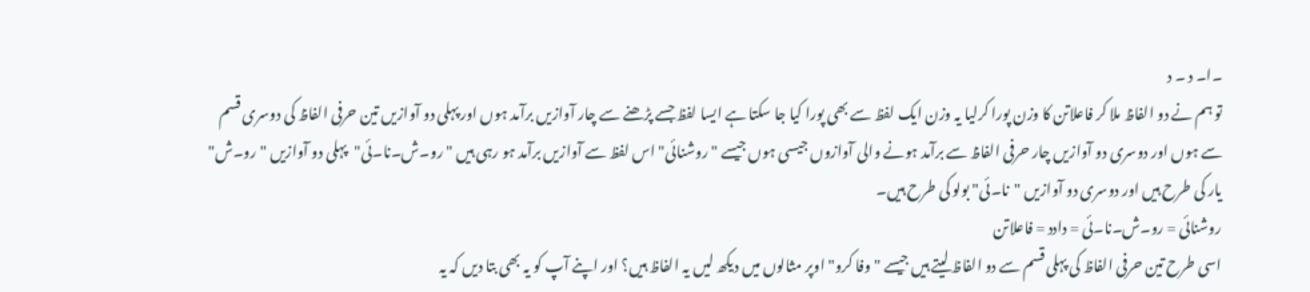۔ا۔ د ۔ د
تو ہم نے دو الفاظ ملا کر فاعلاتن کا وزن پورا کرلیا یہ وزن ایک لفظ سے بھی پورا کیا جا سکتا ہے ایسا لفظ جسے پڑھنے سے چار آوازیں برآمد ہوں اور پہلی دو آوازیں تین حرفی الفاظ کی دوسری قسم سے ہوں اور دوسری دو آوازیں چار حرفی الفاظ سے برآمد ہونے والی آوازوں جیسی ہوں جیسے "روشنائی" اس لفظ سے آوازیں برآمد ہو رہی ہیں "رو۔ش۔نا۔ئی"پہلی دو آوازیں "رو۔ش" یار کی طرح ہیں اور دوسری دو آوازیں "نا۔ئی" بولو کی طرح ہیں۔
روشنائی = رو۔ش۔نا۔ئی = دادد = فاعلاتن
اسی طرح تین حرفی الفاظ کی پہلی قسم سے دو الفاظ لیتے ہیں جیسے "وفا کرو" اوپر مثالوں میں دیکھ لیں یہ الفاظ ہیں؟ اور اپنے آپ کو یہ بھی بتا دیں کہ یہ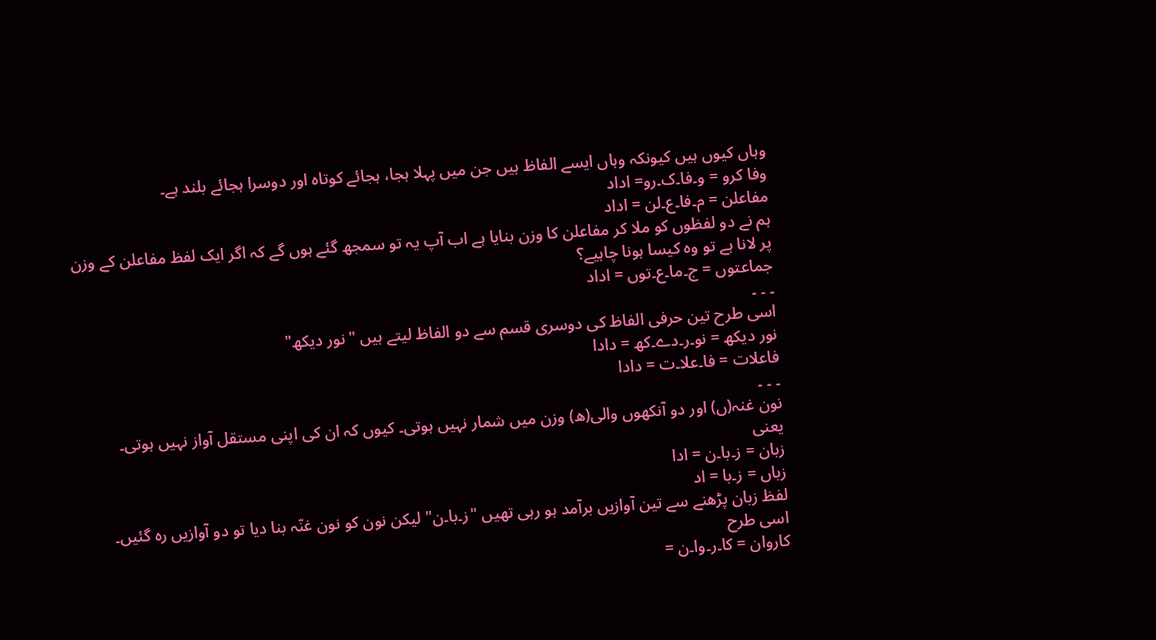وہاں کیوں ہیں کیونکہ وہاں ایسے الفاظ ہیں جن میں پہلا ہجا، ہجائے کوتاہ اور دوسرا ہجائے بلند ہے۔
وفا کرو = و۔فا۔ک۔رو= اداد
مفاعلن = م۔فا۔ع۔لن = اداد
ہم نے دو لفظوں کو ملا کر مفاعلن کا وزن بنایا ہے اب آپ یہ تو سمجھ گئے ہوں گے کہ اگر ایک لفظ مفاعلن کے وزن پر لانا ہے تو وہ کیسا ہونا چاہیے؟
جماعتوں = ج۔ما۔ع۔توں = اداد
۔ ۔ ۔
اسی طرح تین حرفی الفاظ کی دوسری قسم سے دو الفاظ لیتے ہیں "نور دیکھ"
نور دیکھ = نو۔ر۔دے۔کھ = دادا
فاعلات = فا۔علا۔ت = دادا
۔ ۔ ۔
نون غنہ(ں) اور دو آنکھوں والی(ھ) وزن میں شمار نہیں ہوتی۔ کیوں کہ ان کی اپنی مستقل آواز نہیں ہوتی۔
یعنی
زبان = ز۔با۔ن = ادا
زباں = ز۔با = اد
لفظ زبان پڑھنے سے تین آوازیں برآمد ہو رہی تھیں "ز۔با۔ن" لیکن نون کو نون غنّہ بنا دیا تو دو آوازیں رہ گئیں۔
اسی طرح
کاروان = کا۔ر۔وا۔ن =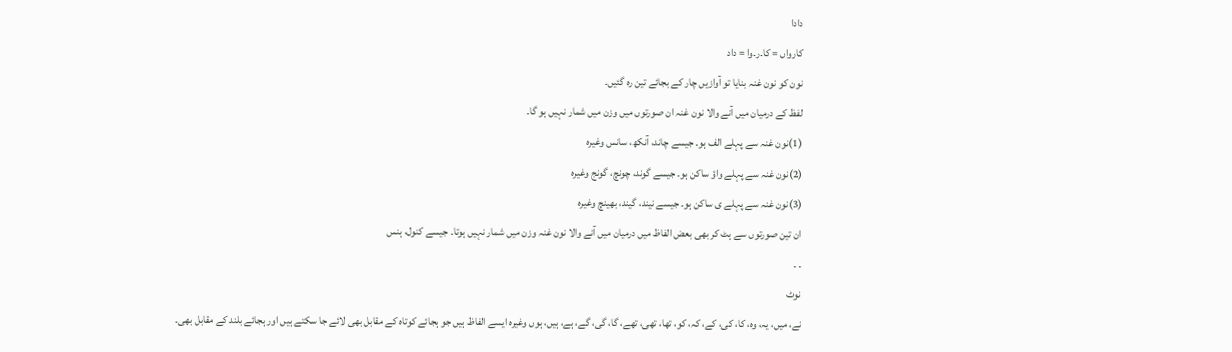دادا
کارواں = کا۔ر۔وا = داد
نون کو نون غنہ بنایا تو آوازیں چار کے بجائے تین رہ گئیں۔
لفظ کے درمیان میں آنے والا نون غنہ ان صورتوں میں وزن میں شمار نہیں ہو گا۔
(1)نون غنہ سے پہلے الف ہو۔ جیسے چاند، آنکھ، سانس وغیرہ
(2)نون غنہ سے پہلے واؤ ساکن ہو۔ جیسے گوند، چونچ، گونج وغیرہ
(3)نون غنہ سے پہلے ی ساکن ہو۔ جیسے نیند، گیند، بھینچ وغیرہ
ان تین صورتوں سے ہٹ کر بھی بعض الفاظ میں درمیان میں آنے والا نون غنہ وزن میں شمار نہیں ہوتا۔ جیسے کنول، ہنس
۔ ۔
نوٹ
نے، میں، یہ، وہ، کا، کی، کے، کہ، کو، تھا، تھی، تھے، گا، گی، گے، ہے، ہیں، ہوں وغیرہ ایسے الفاظ ہیں جو ہجائے کوتاہ کے مقابل بھی لائے جا سکتے ہیں اور ہجائے بلند کے مقابل بھی۔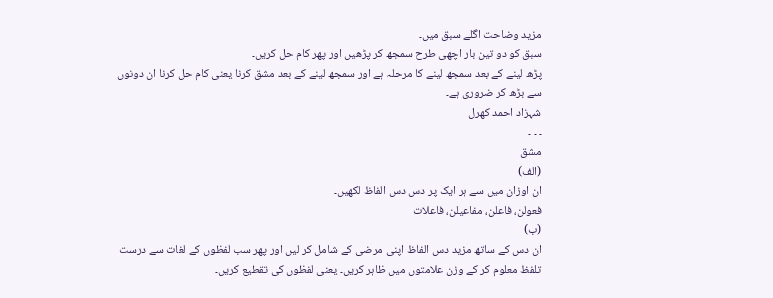مزید وضاحت اگلے سبق میں۔
سبق کو دو تین بار اچھی طرح سمجھ کر پڑھیں اور پھر کام حل کریں۔
پڑھ لینے کے بعد سمجھ لینے کا مرحلہ ہے اور سمجھ لینے کے بعد مشق کرنا یعنی کام حل کرنا ان دونوں سے بڑھ کر ضروری ہے۔
شہزاد احمد کھرل
۔ ۔ ۔
مشق
(الف)
ان اوزان میں سے ہر ایک پر دس دس الفاظ لکھیں۔
فعولن، فاعلن، مفاعیلن، فاعلات
(ب)
ان دس کے ساتھ مزید دس الفاظ اپنی مرضی کے شامل کر لیں اور پھر سب لفظوں کے لغات سے درست تلفظ معلوم کر کے وزن علامتوں میں ظاہر کریں۔ یعنی لفظوں کی تقطیع کریں۔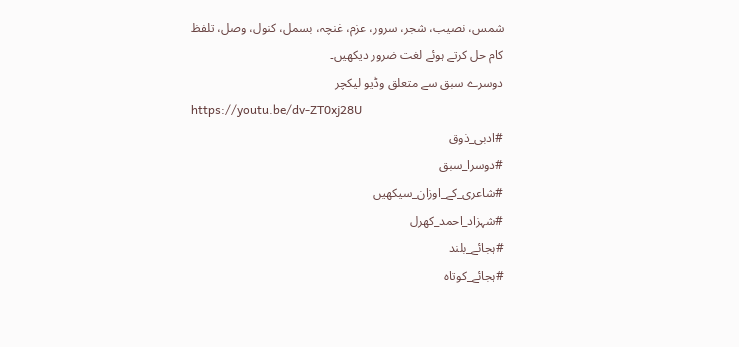شمس، نصیب، شجر، سرور، عزم، غنچہ، بسمل، کنول، وصل، تلفظ
کام حل کرتے ہوئے لغت ضرور دیکھیں۔
دوسرے سبق سے متعلق وڈیو لیکچر
https://youtu.be/dv-ZT0xj28U
#ادبی_ذوق
#دوسرا_سبق
#شاعری_کے_اوزان_سیکھیں
#شہزاد_احمد_کھرل
#ہجائے_بلند
#ہجائے_کوتاہ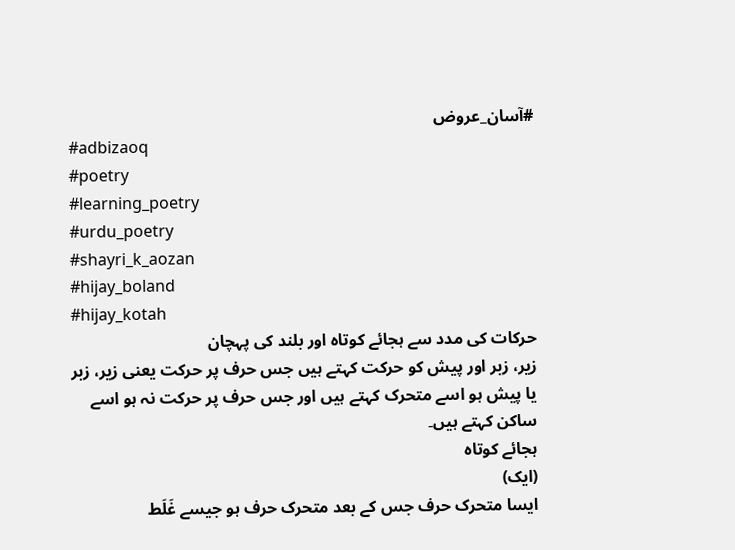#آسان_عروض
#adbizaoq
#poetry
#learning_poetry
#urdu_poetry
#shayri_k_aozan
#hijay_boland
#hijay_kotah
حرکات کی مدد سے ہجائے کوتاہ اور بلند کی پہچان
زیر، زبر اور پیش کو حرکت کہتے ہیں جس حرف پر حرکت یعنی زیر، زبر یا پیش ہو اسے متحرک کہتے ہیں اور جس حرف پر حرکت نہ ہو اسے ساکن کہتے ہیں۔
ہجائے کوتاہ
(ایک)
ایسا متحرک حرف جس کے بعد متحرک حرف ہو جیسے غَلَط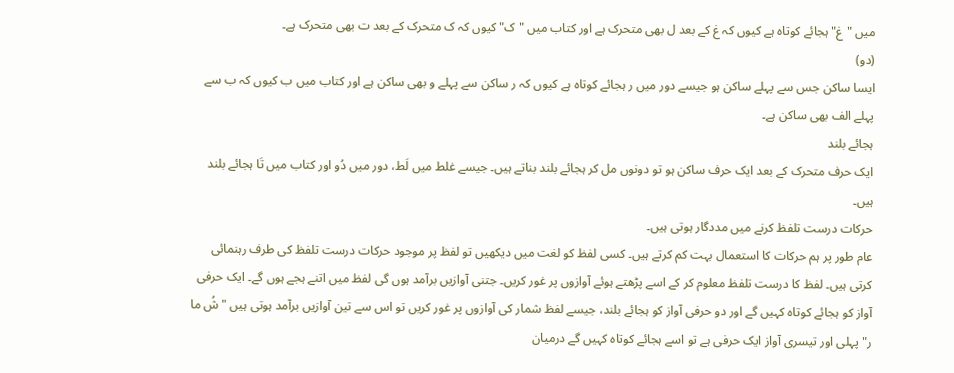میں "غ" ہجائے کوتاہ ہے کیوں کہ غ کے بعد ل بھی متحرک ہے اور کتاب میں "ک" کیوں کہ ک متحرک کے بعد ت بھی متحرک ہے۔
(دو)
ایسا ساکن جس سے پہلے ساکن ہو جیسے دور میں ر ہجائے کوتاہ ہے کیوں کہ ر ساکن سے پہلے و بھی ساکن ہے اور کتاب میں ب کیوں کہ ب سے پہلے الف بھی ساکن ہے۔
ہجائے بلند
ایک حرف متحرک کے بعد ایک حرف ساکن ہو تو دونوں مل کر ہجائے بلند بناتے ہیں۔ جیسے غلط میں لَط، دور میں دُو اور کتاب میں تَا ہجائے بلند ہیں۔
حرکات درست تلفظ کرنے میں مددگار ہوتی ہیں۔
عام طور پر ہم حرکات کا استعمال بہت کم کرتے ہیں۔ کسی لفظ کو لغت میں دیکھیں تو لفظ پر موجود حرکات درست تلفظ کی طرف رہنمائی کرتی ہیں۔ لفظ کا درست تلفظ معلوم کر کے اسے پڑھتے ہوئے آوازوں پر غور کریں۔ جتنی آوازیں برآمد ہوں گی لفظ میں اتنے ہجے ہوں گے۔ ایک حرفی آواز کو ہجائے کوتاہ کہیں گے اور دو حرفی آواز کو ہجائے بلند، جیسے لفظ شمار کی آوازوں پر غور کریں تو اس سے تین آوازیں برآمد ہوتی ہیں "شُ ما ر" پہلی اور تیسری آواز ایک حرفی ہے تو اسے ہجائے کوتاہ کہیں گے درمیان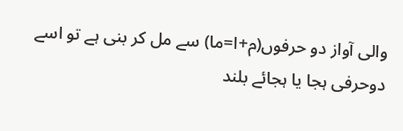والی آواز دو حرفوں(م+ا=ما) سے مل کر بنی ہے تو اسے دوحرفی ہجا یا ہجائے بلند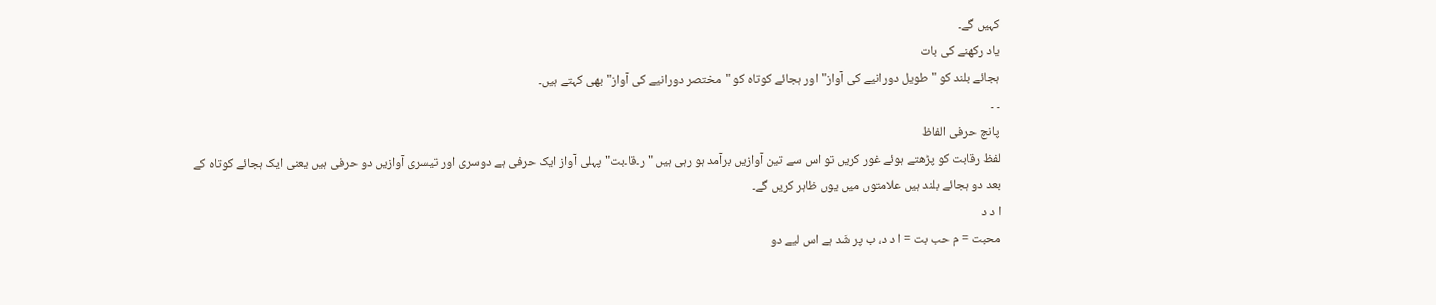کہیں گے۔
یاد رکھنے کی بات
ہجائے بلند کو "طویل دورانیے کی آواز" اور ہجائے کوتاہ کو "مختصر دورانیے کی آواز" بھی کہتے ہیں۔
۔ ۔
پانچ حرفی الفاظ
لفظ رقابت کو پڑھتے ہوئے غور کریں تو اس سے تین آوازیں برآمد ہو رہی ہیں "ر۔قا۔بت"پہلی آواز ایک حرفی ہے دوسری اور تیسری آوازیں دو حرفی ہیں یعنی ایک ہجائے کوتاہ کے بعد دو ہجائے بلند ہیں علامتوں میں یوں ظاہر کریں گے۔
ا د د
محبت = م حب بت = ا د د، ب پر شَد ہے اس لیے دو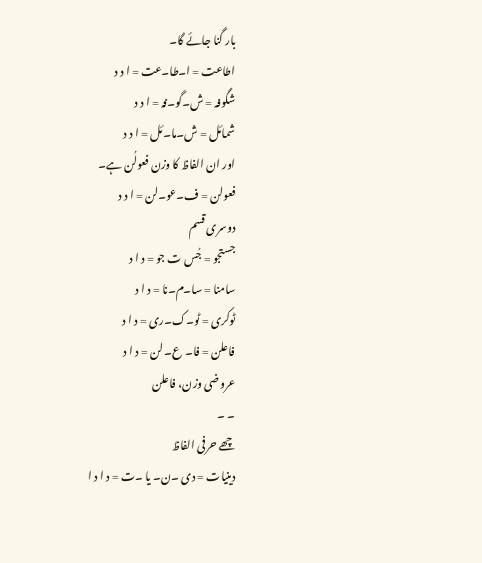بار گنا جائے گا۔
اطاعت = ا۔طا۔عت = ا د د
شگوفہ = ش۔گو۔فہ = ا د د
شمائل = ش۔ما۔ئل = ا د د
اور ان الفاظ کا وزن فعولُن ہے۔
فعولن = ف۔عو۔لن = ا د د
دوسری قسم
جستجو = جُس ت جو = د ا د
سامنا = سا۔م۔نا = د ا د
ٹوکری = ٹو۔ک۔ری = د ا د
فاعلن = فا۔ ع۔ لن = د ا د
عروضی وزن، فاعلن
۔ ۔
چھے حرفی الفاظ
دینیات = دی ۔ن۔ یا ۔ت = د ا د ا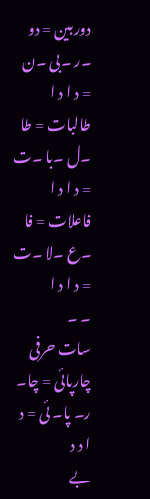دوربین = دو ۔ر ۔بی ۔ن = د ا د ا
طالبات = طا ۔ل ۔با ۔ت = د ا د ا
فاعلات = فا ۔ع ۔لا ۔ت = د ا د ا
۔ ۔
سات حرفی
چارپائی = چا۔ ر۔ پا۔ ئی = د ا د د
بے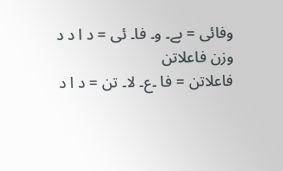وفائی = بے۔ و۔ فا۔ ئی = د ا د د
وزن فاعلاتن
فاعلاتن = فا ۔ع۔ لا۔ تن = د ا د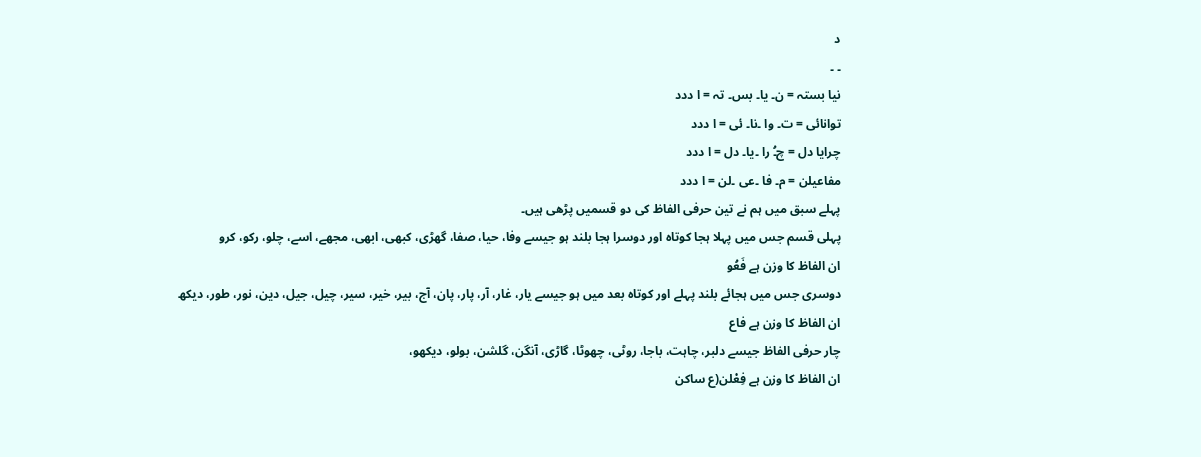د
۔ ۔
نیا بستہ = ن۔ یا۔ بس۔ تہ = ا ددد
توانائی = ت۔ وا ۔نا۔ ئی = ا ددد
چرایا دل = چ۔ُ را ۔یا۔ دل = ا ددد
مفاعیلن = م۔ فا ۔عی ۔لن = ا ددد
پہلے سبق میں ہم نے تین حرفی الفاظ کی دو قسمیں پڑھی ہیں۔
پہلی قسم جس میں پہلا ہجا کوتاہ اور دوسرا ہجا بلند ہو جیسے وفا، حیا، صفا، گھڑی، کبھی، ابھی، مجھے، اسے، چلو، رکو، کرو
ان الفاظ کا وزن ہے فَعُو
دوسری جس میں ہجائے بلند پہلے اور کوتاہ بعد میں ہو جیسے یار، غار، آر، پار، پان، آج، بیر، خیر، سیر، چیل، جیل، دین، نور، طور، دیکھ
ان الفاظ کا وزن ہے فاع
چار حرفی الفاظ جیسے دلبر، چاہت، باجا، روٹی، چھوٹا، گاڑی، آنگن، گلشن، بولو، دیکھو،
ان الفاظ کا وزن ہے فِعْلن(ع ساکن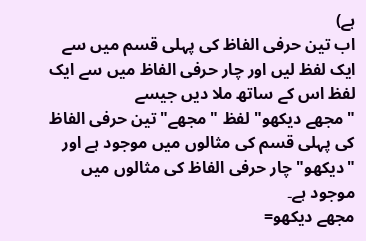ہے)
اب تین حرفی الفاظ کی پہلی قسم میں سے ایک لفظ لیں اور چار حرفی الفاظ میں سے ایک لفظ اس کے ساتھ ملا دیں جیسے
"مجھے دیکھو" لفظ "مجھے" تین حرفی الفاظ کی پہلی قسم کی مثالوں میں موجود ہے اور "دیکھو" چار حرفی الفاظ کی مثالوں میں موجود ہے۔
مجھے دیکھو=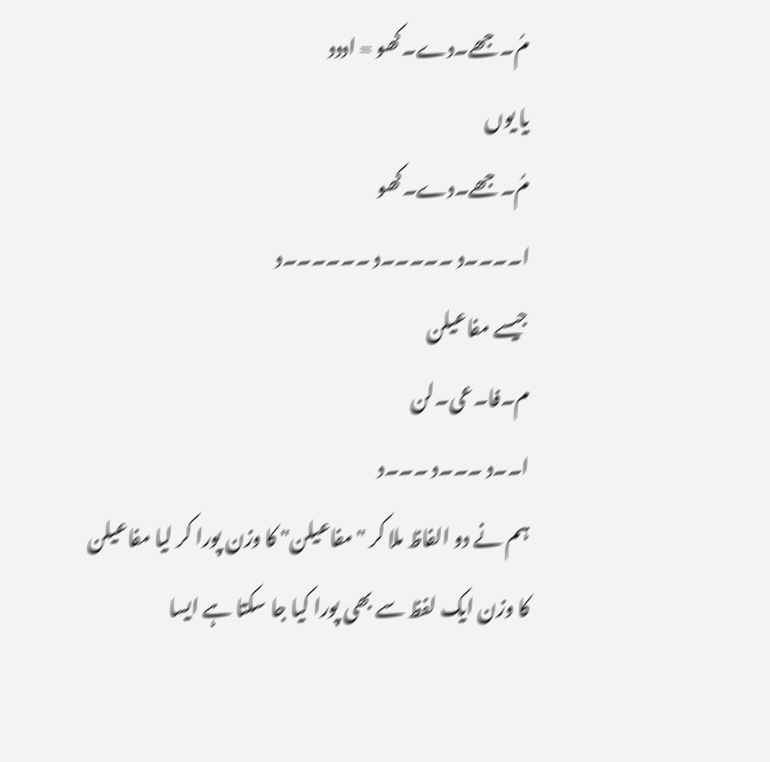مُ۔جھے۔دے۔کھو = اددد
یا یوں
مُ۔جھے۔دے۔کھو
ا۔۔۔۔د ۔۔۔۔۔د ۔۔۔۔۔۔د
جیسے مفاعیلن
م۔فا۔عی۔لن
ا۔۔د ۔۔۔د ۔۔۔د
ہم نے دو الفاظ ملا کر "مفاعیلن" کا وزن پورا کر لیا مفاعیلن کا وزن ایک لفظ سے بھی پورا کیا جا سکتا ہے ایسا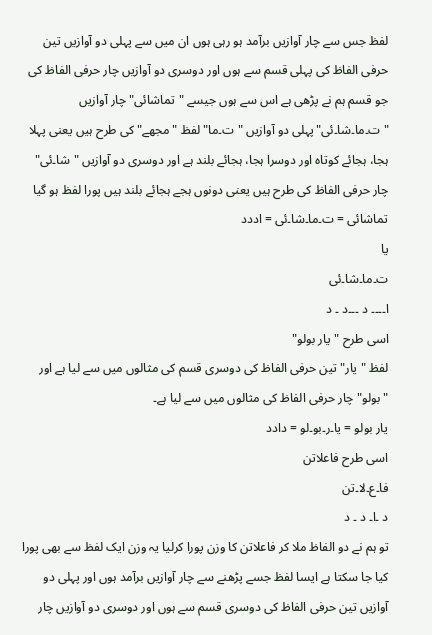لفظ جس سے چار آوازیں برآمد ہو رہی ہوں ان میں سے پہلی دو آوازیں تین حرفی الفاظ کی پہلی قسم سے ہوں اور دوسری دو آوازیں چار حرفی الفاظ کی جو قسم ہم نے پڑھی ہے اس سے ہوں جیسے "تماشائی" چار آوازیں "ت۔ما۔شا۔ئی"پہلی دو آوازیں "ت۔ما" لفظ "مجھے" کی طرح ہیں یعنی پہلا ہجا، ہجائے کوتاہ اور دوسرا ہجا، ہجائے بلند ہے اور دوسری دو آوازیں "شا۔ئی" چار حرفی الفاظ کی طرح ہیں یعنی دونوں ہجے ہجائے بلند ہیں پورا لفظ ہو گیا
تماشائی = ت۔ما۔شا۔ئی = اددد
یا
ت۔ما۔شا۔ئی
ا۔۔۔۔ د ۔۔۔د ۔ د
اسی طرح "یار بولو"
لفظ "یار" تین حرفی الفاظ کی دوسری قسم کی مثالوں میں سے لیا ہے اور "بولو" چار حرفی الفاظ کی مثالوں میں سے لیا ہے۔
یار بولو = یا۔ر۔بو۔لو = دادد
اسی طرح فاعلاتن
فا۔ع۔لا۔تن
د ۔ا۔ د ۔ د
تو ہم نے دو الفاظ ملا کر فاعلاتن کا وزن پورا کرلیا یہ وزن ایک لفظ سے بھی پورا کیا جا سکتا ہے ایسا لفظ جسے پڑھنے سے چار آوازیں برآمد ہوں اور پہلی دو آوازیں تین حرفی الفاظ کی دوسری قسم سے ہوں اور دوسری دو آوازیں چار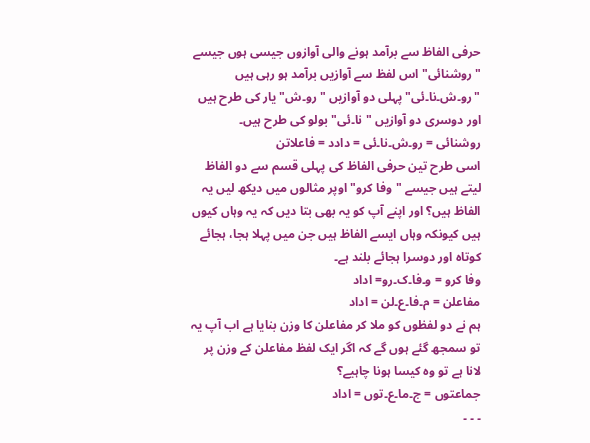حرفی الفاظ سے برآمد ہونے والی آوازوں جیسی ہوں جیسے "روشنائی" اس لفظ سے آوازیں برآمد ہو رہی ہیں "رو۔ش۔نا۔ئی"پہلی دو آوازیں "رو۔ش" یار کی طرح ہیں اور دوسری دو آوازیں "نا۔ئی" بولو کی طرح ہیں۔
روشنائی = رو۔ش۔نا۔ئی = دادد = فاعلاتن
اسی طرح تین حرفی الفاظ کی پہلی قسم سے دو الفاظ لیتے ہیں جیسے "وفا کرو" اوپر مثالوں میں دیکھ لیں یہ الفاظ ہیں؟ اور اپنے آپ کو یہ بھی بتا دیں کہ یہ وہاں کیوں ہیں کیونکہ وہاں ایسے الفاظ ہیں جن میں پہلا ہجا، ہجائے کوتاہ اور دوسرا ہجائے بلند ہے۔
وفا کرو = و۔فا۔ک۔رو= اداد
مفاعلن = م۔فا۔ع۔لن = اداد
ہم نے دو لفظوں کو ملا کر مفاعلن کا وزن بنایا ہے اب آپ یہ تو سمجھ گئے ہوں گے کہ اگر ایک لفظ مفاعلن کے وزن پر لانا ہے تو وہ کیسا ہونا چاہیے؟
جماعتوں = ج۔ما۔ع۔توں = اداد
۔ ۔ ۔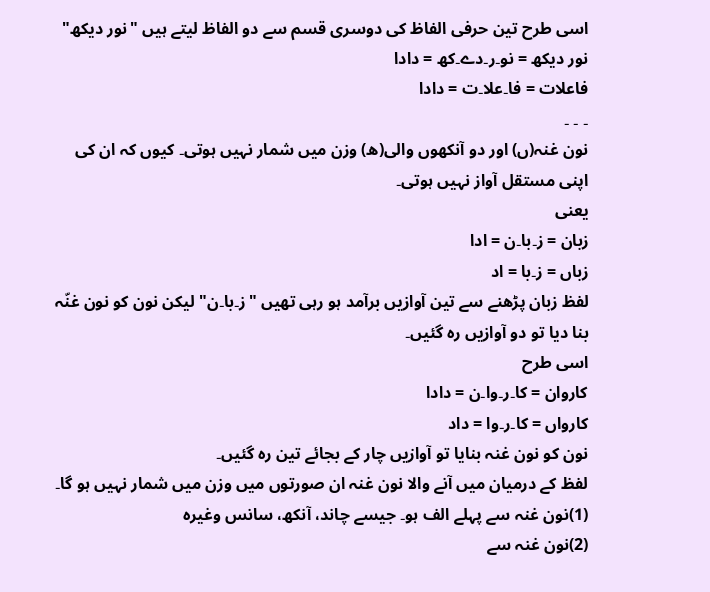اسی طرح تین حرفی الفاظ کی دوسری قسم سے دو الفاظ لیتے ہیں "نور دیکھ"
نور دیکھ = نو۔ر۔دے۔کھ = دادا
فاعلات = فا۔علا۔ت = دادا
۔ ۔ ۔
نون غنہ(ں) اور دو آنکھوں والی(ھ) وزن میں شمار نہیں ہوتی۔ کیوں کہ ان کی اپنی مستقل آواز نہیں ہوتی۔
یعنی
زبان = ز۔با۔ن = ادا
زباں = ز۔با = اد
لفظ زبان پڑھنے سے تین آوازیں برآمد ہو رہی تھیں "ز۔با۔ن" لیکن نون کو نون غنّہ بنا دیا تو دو آوازیں رہ گئیں۔
اسی طرح
کاروان = کا۔ر۔وا۔ن = دادا
کارواں = کا۔ر۔وا = داد
نون کو نون غنہ بنایا تو آوازیں چار کے بجائے تین رہ گئیں۔
لفظ کے درمیان میں آنے والا نون غنہ ان صورتوں میں وزن میں شمار نہیں ہو گا۔
(1)نون غنہ سے پہلے الف ہو۔ جیسے چاند، آنکھ، سانس وغیرہ
(2)نون غنہ سے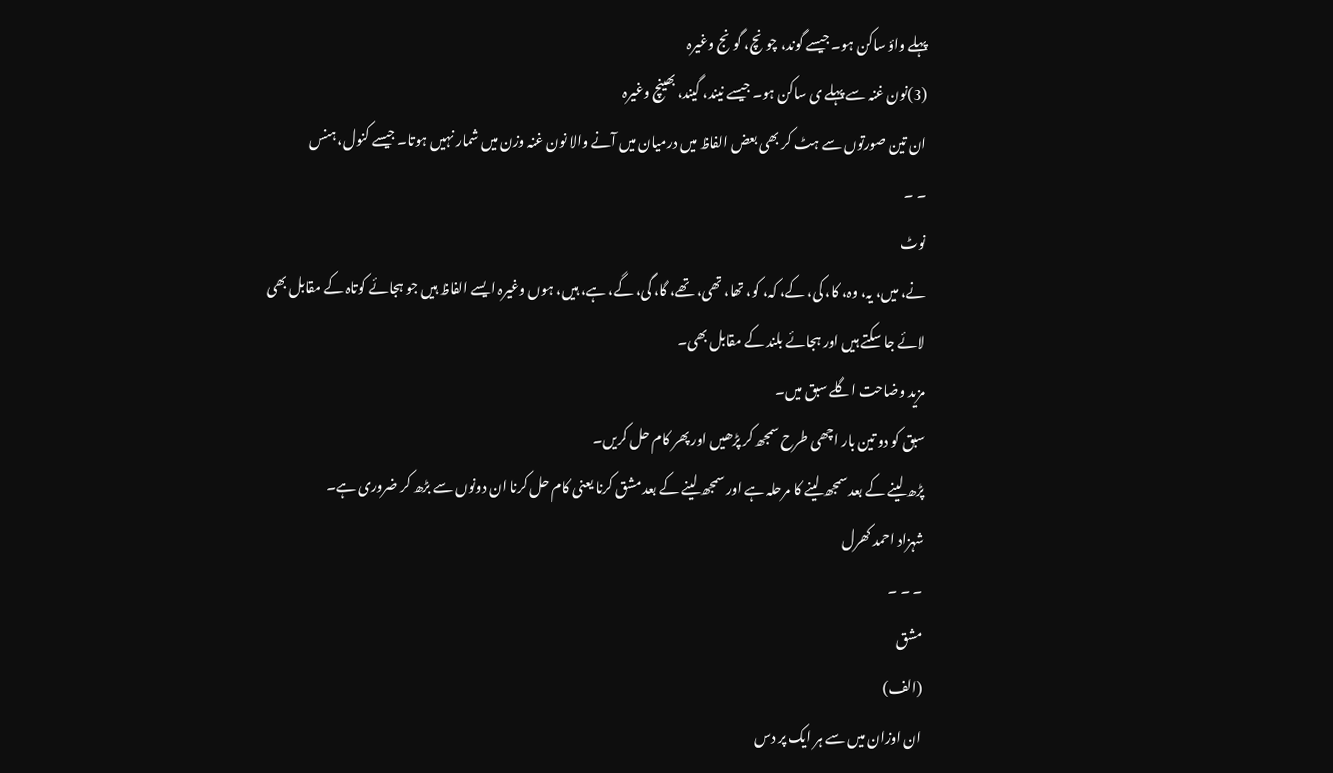پہلے واؤ ساکن ہو۔ جیسے گوند، چونچ، گونج وغیرہ
(3)نون غنہ سے پہلے ی ساکن ہو۔ جیسے نیند، گیند، بھینچ وغیرہ
ان تین صورتوں سے ہٹ کر بھی بعض الفاظ میں درمیان میں آنے والا نون غنہ وزن میں شمار نہیں ہوتا۔ جیسے کنول، ہنس
۔ ۔
نوٹ
نے، میں، یہ، وہ، کا، کی، کے، کہ، کو، تھا، تھی، تھے، گا، گی، گے، ہے، ہیں، ہوں وغیرہ ایسے الفاظ ہیں جو ہجائے کوتاہ کے مقابل بھی لائے جا سکتے ہیں اور ہجائے بلند کے مقابل بھی۔
مزید وضاحت اگلے سبق میں۔
سبق کو دو تین بار اچھی طرح سمجھ کر پڑھیں اور پھر کام حل کریں۔
پڑھ لینے کے بعد سمجھ لینے کا مرحلہ ہے اور سمجھ لینے کے بعد مشق کرنا یعنی کام حل کرنا ان دونوں سے بڑھ کر ضروری ہے۔
شہزاد احمد کھرل
۔ ۔ ۔
مشق
(الف)
ان اوزان میں سے ہر ایک پر دس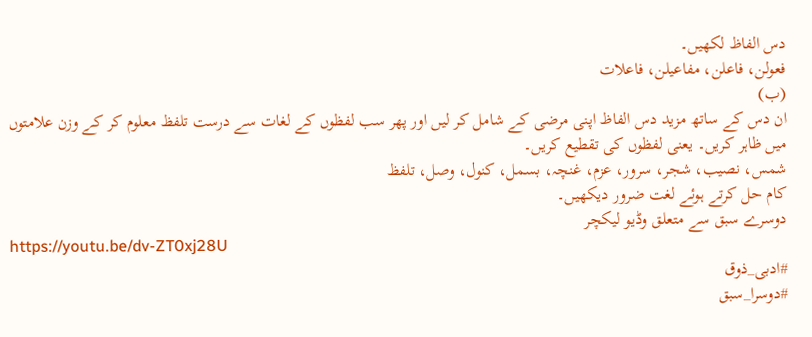دس الفاظ لکھیں۔
فعولن، فاعلن، مفاعیلن، فاعلات
(ب)
ان دس کے ساتھ مزید دس الفاظ اپنی مرضی کے شامل کر لیں اور پھر سب لفظوں کے لغات سے درست تلفظ معلوم کر کے وزن علامتوں میں ظاہر کریں۔ یعنی لفظوں کی تقطیع کریں۔
شمس، نصیب، شجر، سرور، عزم، غنچہ، بسمل، کنول، وصل، تلفظ
کام حل کرتے ہوئے لغت ضرور دیکھیں۔
دوسرے سبق سے متعلق وڈیو لیکچر
https://youtu.be/dv-ZT0xj28U
#ادبی_ذوق
#دوسرا_سبق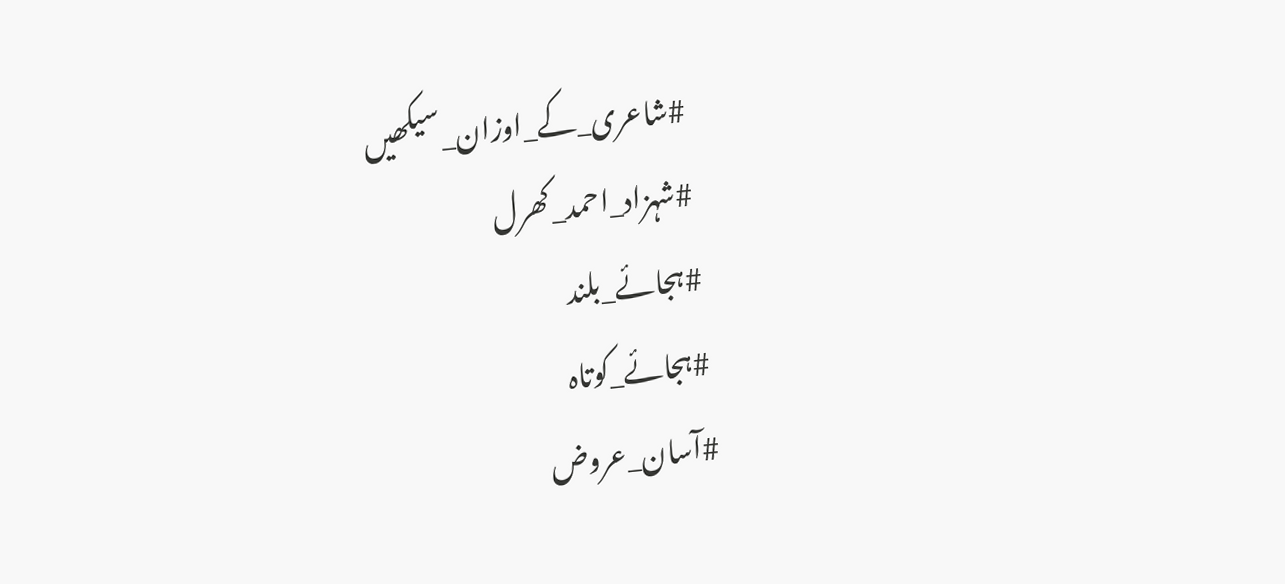#شاعری_کے_اوزان_سیکھیں
#شہزاد_احمد_کھرل
#ہجائے_بلند
#ہجائے_کوتاہ
#آسان_عروض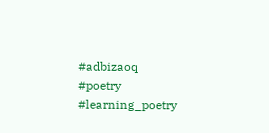#adbizaoq
#poetry
#learning_poetry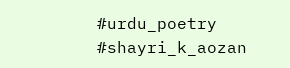#urdu_poetry
#shayri_k_aozan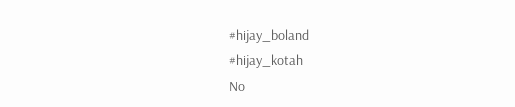#hijay_boland
#hijay_kotah
No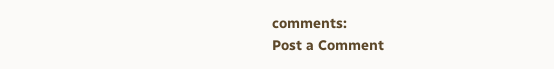comments:
Post a Comment